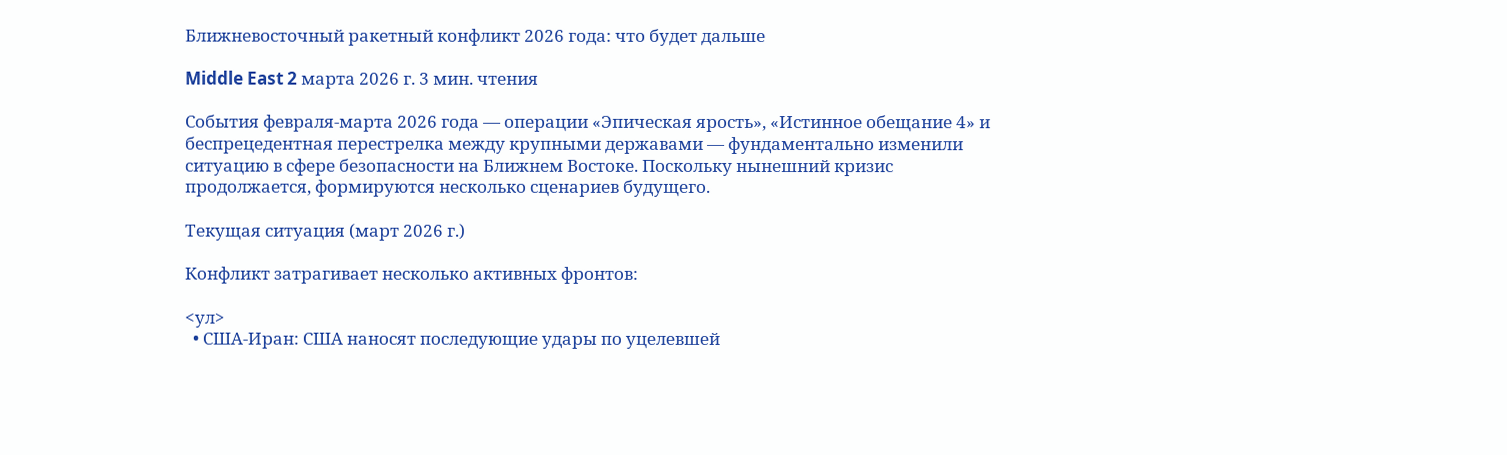Ближневосточный ракетный конфликт 2026 года: что будет дальше

Middle East 2 марта 2026 г. 3 мин. чтения

События февраля-марта 2026 года — операции «Эпическая ярость», «Истинное обещание 4» и беспрецедентная перестрелка между крупными державами — фундаментально изменили ситуацию в сфере безопасности на Ближнем Востоке. Поскольку нынешний кризис продолжается, формируются несколько сценариев будущего.

Текущая ситуация (март 2026 г.)

Конфликт затрагивает несколько активных фронтов:

<ул>
  • США-Иран: США наносят последующие удары по уцелевшей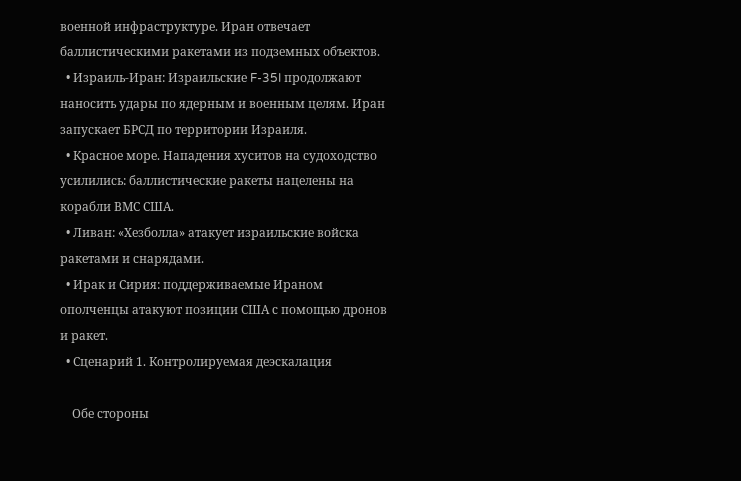военной инфраструктуре. Иран отвечает баллистическими ракетами из подземных объектов.
  • Израиль-Иран: Израильские F-35I продолжают наносить удары по ядерным и военным целям. Иран запускает БРСД по территории Израиля.
  • Красное море. Нападения хуситов на судоходство усилились: баллистические ракеты нацелены на корабли ВМС США.
  • Ливан: «Хезболла» атакует израильские войска ракетами и снарядами.
  • Ирак и Сирия: поддерживаемые Ираном ополченцы атакуют позиции США с помощью дронов и ракет.
  • Сценарий 1. Контролируемая деэскалация

    Обе стороны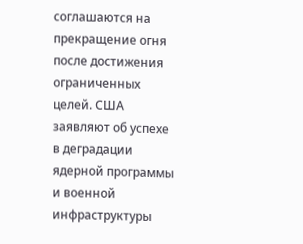соглашаются на прекращение огня после достижения ограниченных целей. США заявляют об успехе в деградации ядерной программы и военной инфраструктуры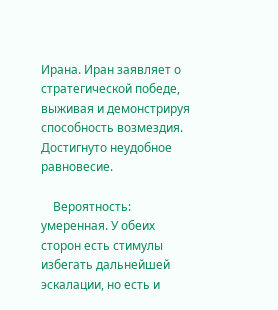Ирана. Иран заявляет о стратегической победе, выживая и демонстрируя способность возмездия. Достигнуто неудобное равновесие.

    Вероятность: умеренная. У обеих сторон есть стимулы избегать дальнейшей эскалации, но есть и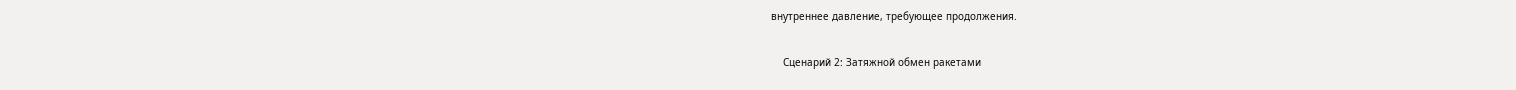внутреннее давление, требующее продолжения.

    Сценарий 2: Затяжной обмен ракетами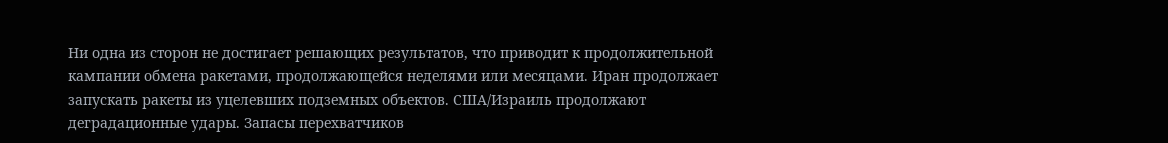Ни одна из сторон не достигает решающих результатов, что приводит к продолжительной кампании обмена ракетами, продолжающейся неделями или месяцами. Иран продолжает запускать ракеты из уцелевших подземных объектов. США/Израиль продолжают деградационные удары. Запасы перехватчиков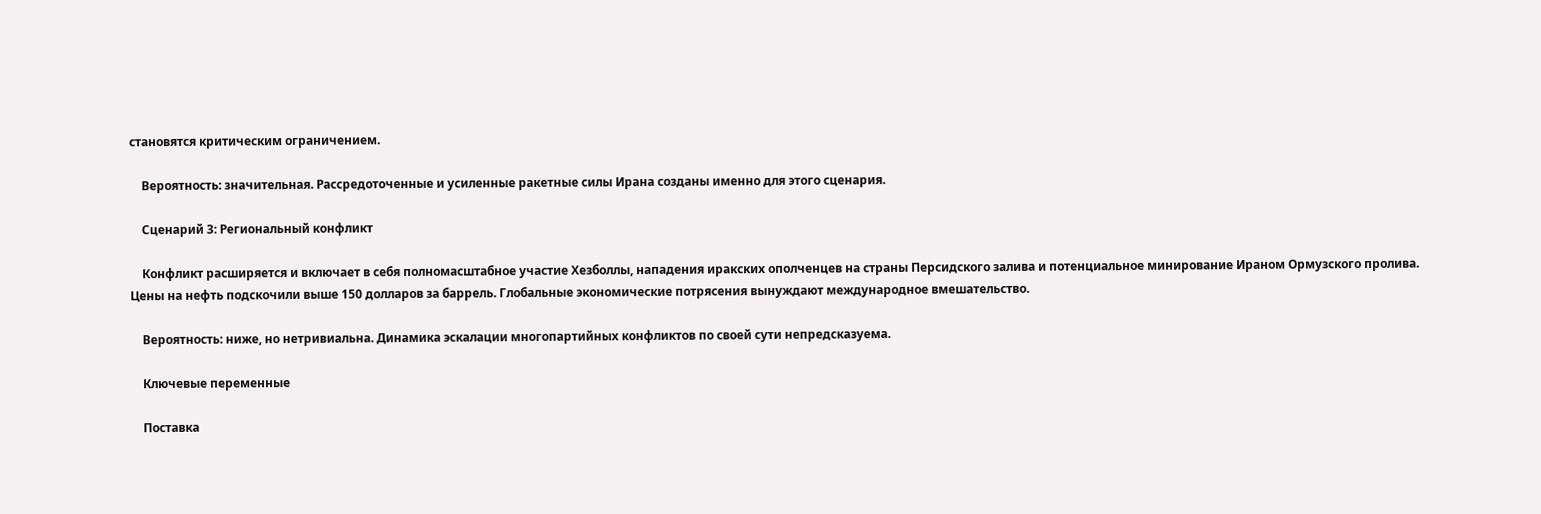становятся критическим ограничением.

    Вероятность: значительная. Рассредоточенные и усиленные ракетные силы Ирана созданы именно для этого сценария.

    Сценарий 3: Региональный конфликт

    Конфликт расширяется и включает в себя полномасштабное участие Хезболлы, нападения иракских ополченцев на страны Персидского залива и потенциальное минирование Ираном Ормузского пролива. Цены на нефть подскочили выше 150 долларов за баррель. Глобальные экономические потрясения вынуждают международное вмешательство.

    Вероятность: ниже, но нетривиальна. Динамика эскалации многопартийных конфликтов по своей сути непредсказуема.

    Ключевые переменные

    Поставка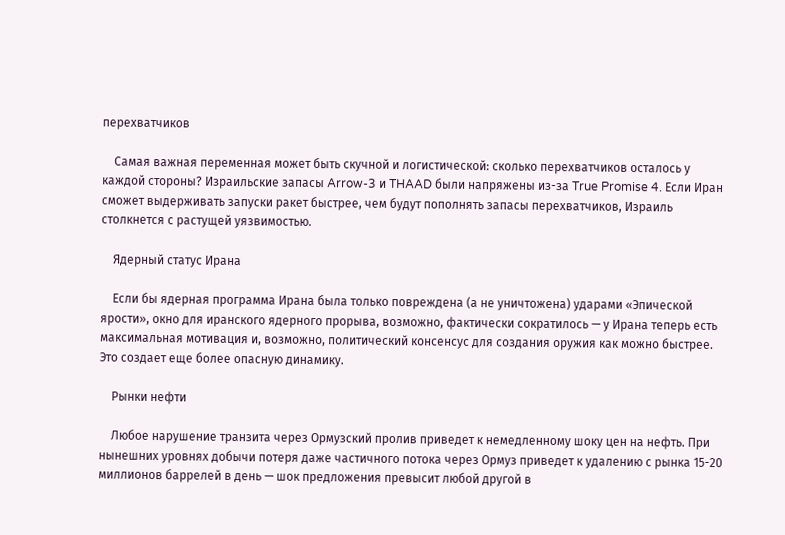перехватчиков

    Самая важная переменная может быть скучной и логистической: сколько перехватчиков осталось у каждой стороны? Израильские запасы Arrow-3 и THAAD были напряжены из-за True Promise 4. Если Иран сможет выдерживать запуски ракет быстрее, чем будут пополнять запасы перехватчиков, Израиль столкнется с растущей уязвимостью.

    Ядерный статус Ирана

    Если бы ядерная программа Ирана была только повреждена (а не уничтожена) ударами «Эпической ярости», окно для иранского ядерного прорыва, возможно, фактически сократилось — у Ирана теперь есть максимальная мотивация и, возможно, политический консенсус для создания оружия как можно быстрее. Это создает еще более опасную динамику.

    Рынки нефти

    Любое нарушение транзита через Ормузский пролив приведет к немедленному шоку цен на нефть. При нынешних уровнях добычи потеря даже частичного потока через Ормуз приведет к удалению с рынка 15-20 миллионов баррелей в день — шок предложения превысит любой другой в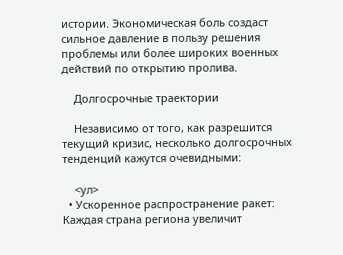истории. Экономическая боль создаст сильное давление в пользу решения проблемы или более широких военных действий по открытию пролива.

    Долгосрочные траектории

    Независимо от того, как разрешится текущий кризис, несколько долгосрочных тенденций кажутся очевидными:

    <ул>
  • Ускоренное распространение ракет: Каждая страна региона увеличит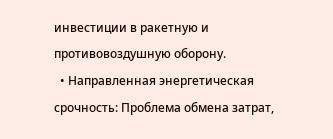инвестиции в ракетную и противовоздушную оборону.
  • Направленная энергетическая срочность: Проблема обмена затрат,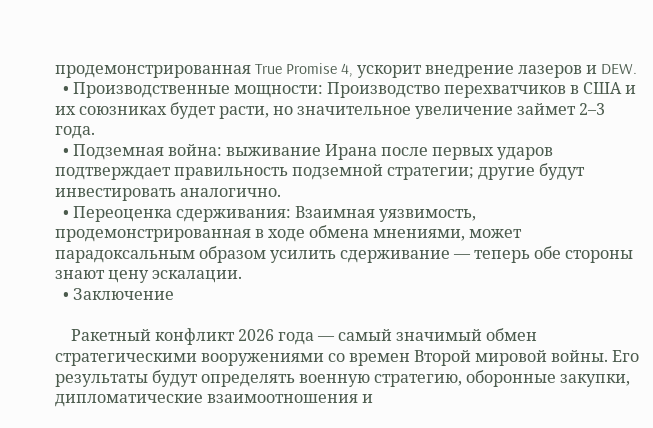продемонстрированная True Promise 4, ускорит внедрение лазеров и DEW.
  • Производственные мощности: Производство перехватчиков в США и их союзниках будет расти, но значительное увеличение займет 2–3 года.
  • Подземная война: выживание Ирана после первых ударов подтверждает правильность подземной стратегии; другие будут инвестировать аналогично.
  • Переоценка сдерживания: Взаимная уязвимость, продемонстрированная в ходе обмена мнениями, может парадоксальным образом усилить сдерживание — теперь обе стороны знают цену эскалации.
  • Заключение

    Ракетный конфликт 2026 года — самый значимый обмен стратегическими вооружениями со времен Второй мировой войны. Его результаты будут определять военную стратегию, оборонные закупки, дипломатические взаимоотношения и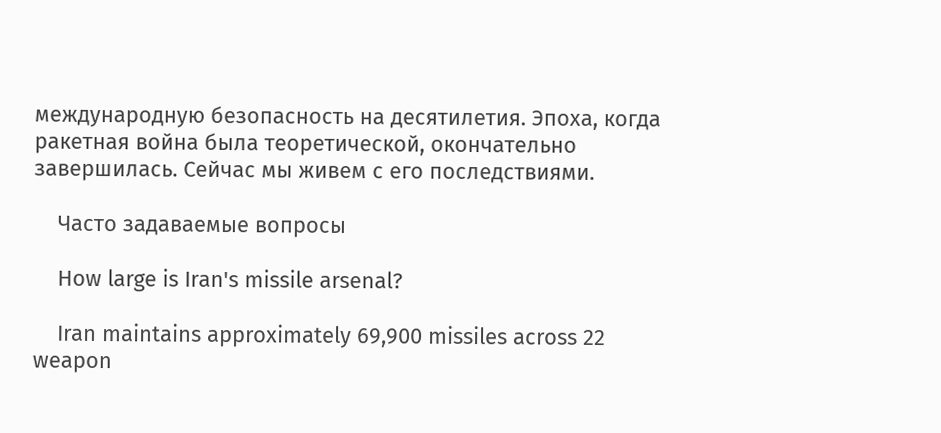международную безопасность на десятилетия. Эпоха, когда ракетная война была теоретической, окончательно завершилась. Сейчас мы живем с его последствиями.

    Часто задаваемые вопросы

    How large is Iran's missile arsenal?

    Iran maintains approximately 69,900 missiles across 22 weapon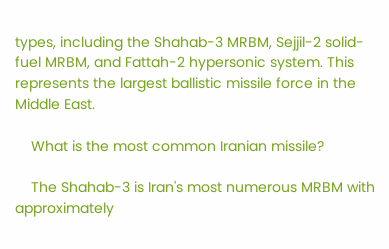types, including the Shahab-3 MRBM, Sejjil-2 solid-fuel MRBM, and Fattah-2 hypersonic system. This represents the largest ballistic missile force in the Middle East.

    What is the most common Iranian missile?

    The Shahab-3 is Iran's most numerous MRBM with approximately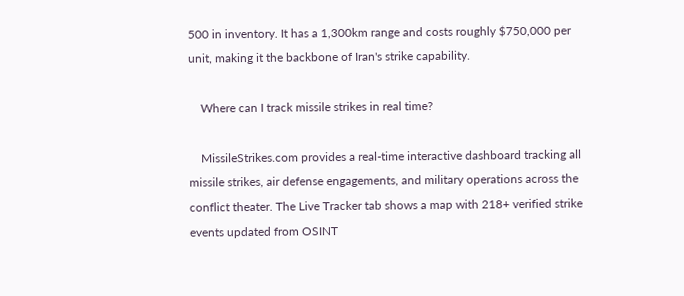500 in inventory. It has a 1,300km range and costs roughly $750,000 per unit, making it the backbone of Iran's strike capability.

    Where can I track missile strikes in real time?

    MissileStrikes.com provides a real-time interactive dashboard tracking all missile strikes, air defense engagements, and military operations across the conflict theater. The Live Tracker tab shows a map with 218+ verified strike events updated from OSINT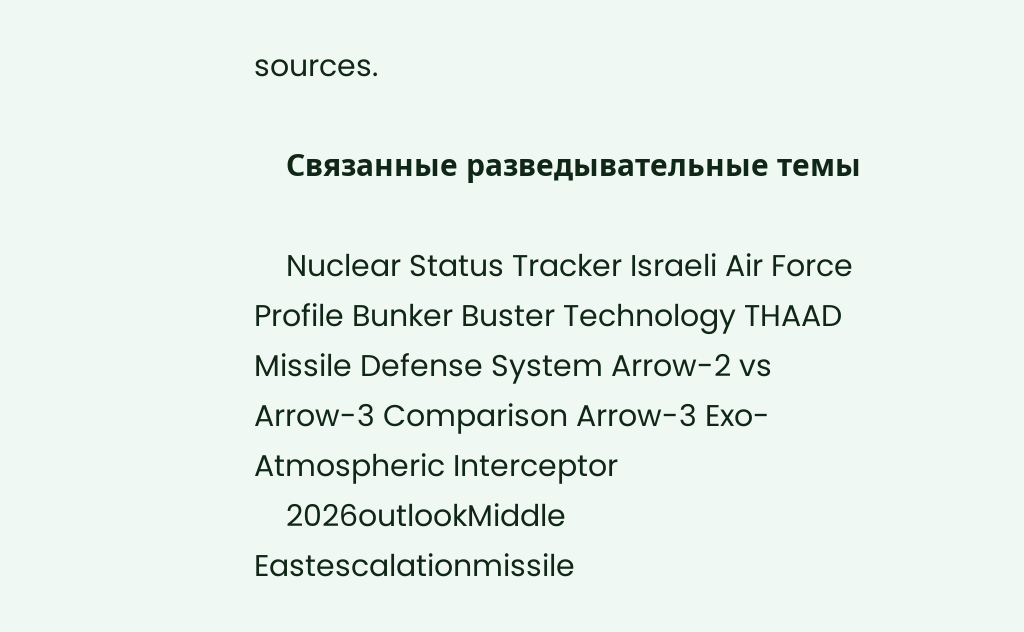sources.

    Связанные разведывательные темы

    Nuclear Status Tracker Israeli Air Force Profile Bunker Buster Technology THAAD Missile Defense System Arrow-2 vs Arrow-3 Comparison Arrow-3 Exo-Atmospheric Interceptor
    2026outlookMiddle Eastescalationmissile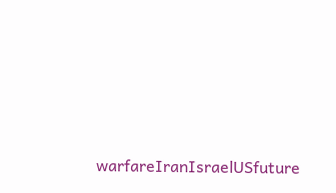warfareIranIsraelUSfuture